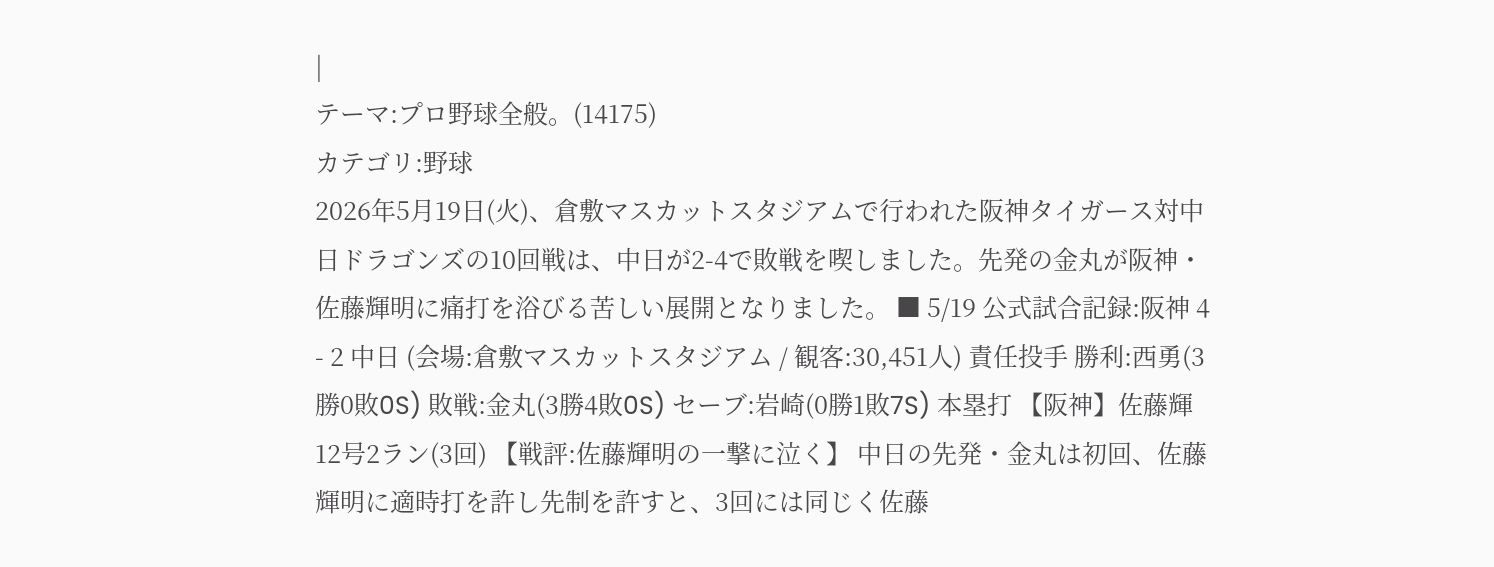|
テーマ:プロ野球全般。(14175)
カテゴリ:野球
2026年5月19日(火)、倉敷マスカットスタジアムで行われた阪神タイガース対中日ドラゴンズの10回戦は、中日が2-4で敗戦を喫しました。先発の金丸が阪神・佐藤輝明に痛打を浴びる苦しい展開となりました。 ■ 5/19 公式試合記録:阪神 4 - 2 中日 (会場:倉敷マスカットスタジアム / 観客:30,451人) 責任投手 勝利:西勇(3勝0敗0S) 敗戦:金丸(3勝4敗0S) セーブ:岩崎(0勝1敗7S) 本塁打 【阪神】佐藤輝 12号2ラン(3回) 【戦評:佐藤輝明の一撃に泣く】 中日の先発・金丸は初回、佐藤輝明に適時打を許し先制を許すと、3回には同じく佐藤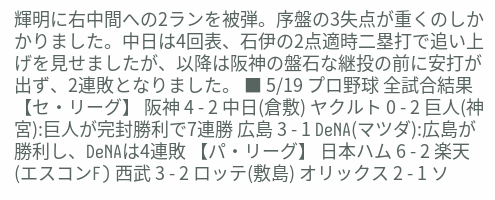輝明に右中間への2ランを被弾。序盤の3失点が重くのしかかりました。中日は4回表、石伊の2点適時二塁打で追い上げを見せましたが、以降は阪神の盤石な継投の前に安打が出ず、2連敗となりました。 ■ 5/19 プロ野球 全試合結果 【セ・リーグ】 阪神 4 - 2 中日(倉敷) ヤクルト 0 - 2 巨人(神宮):巨人が完封勝利で7連勝 広島 3 - 1 DeNA(マツダ):広島が勝利し、DeNAは4連敗 【パ・リーグ】 日本ハム 6 - 2 楽天(エスコンF) 西武 3 - 2 ロッテ(敷島) オリックス 2 - 1 ソ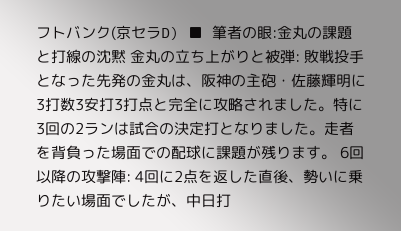フトバンク(京セラD) ■ 筆者の眼:金丸の課題と打線の沈黙 金丸の立ち上がりと被弾: 敗戦投手となった先発の金丸は、阪神の主砲・佐藤輝明に3打数3安打3打点と完全に攻略されました。特に3回の2ランは試合の決定打となりました。走者を背負った場面での配球に課題が残ります。 6回以降の攻撃陣: 4回に2点を返した直後、勢いに乗りたい場面でしたが、中日打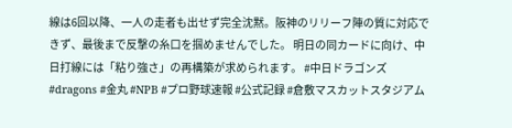線は6回以降、一人の走者も出せず完全沈黙。阪神のリリーフ陣の質に対応できず、最後まで反撃の糸口を掴めませんでした。 明日の同カードに向け、中日打線には「粘り強さ」の再構築が求められます。 #中日ドラゴンズ #dragons #金丸 #NPB #プロ野球速報 #公式記録 #倉敷マスカットスタジアム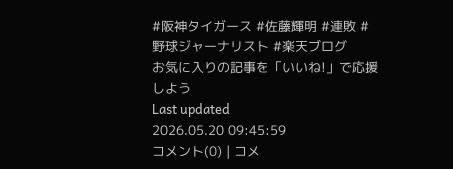#阪神タイガース #佐藤輝明 #連敗 #野球ジャーナリスト #楽天ブログ
お気に入りの記事を「いいね!」で応援しよう
Last updated
2026.05.20 09:45:59
コメント(0) | コメ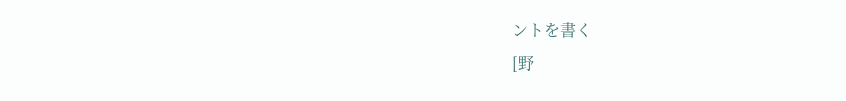ントを書く
[野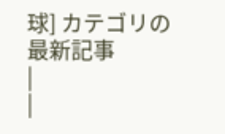球] カテゴリの最新記事
|
|